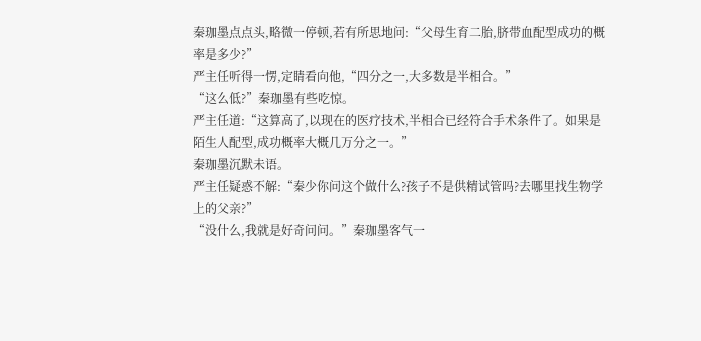秦珈墨点点头,略微一停顿,若有所思地问:“父母生育二胎,脐带血配型成功的概率是多少?”
严主任听得一愣,定睛看向他,“四分之一,大多数是半相合。”
“这么低?”秦珈墨有些吃惊。
严主任道:“这算高了,以现在的医疗技术,半相合已经符合手术条件了。如果是陌生人配型,成功概率大概几万分之一。”
秦珈墨沉默未语。
严主任疑惑不解:“秦少你问这个做什么?孩子不是供精试管吗?去哪里找生物学上的父亲?”
“没什么,我就是好奇问问。”秦珈墨客气一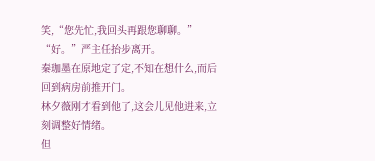笑,“您先忙,我回头再跟您聊聊。”
“好。”严主任抬步离开。
秦珈墨在原地定了定,不知在想什么,而后回到病房前推开门。
林夕薇刚才看到他了,这会儿见他进来,立刻调整好情绪。
但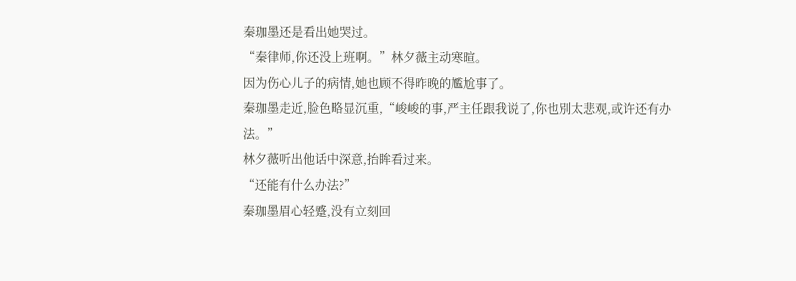秦珈墨还是看出她哭过。
“秦律师,你还没上班啊。”林夕薇主动寒暄。
因为伤心儿子的病情,她也顾不得昨晚的尷尬事了。
秦珈墨走近,脸色略显沉重,“峻峻的事,严主任跟我说了,你也別太悲观,或许还有办法。”
林夕薇听出他话中深意,抬眸看过来。
“还能有什么办法?”
秦珈墨眉心轻蹙,没有立刻回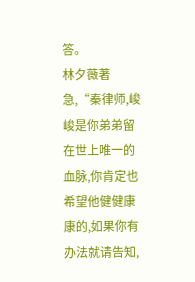答。
林夕薇著急,“秦律师,峻峻是你弟弟留在世上唯一的血脉,你肯定也希望他健健康康的,如果你有办法就请告知,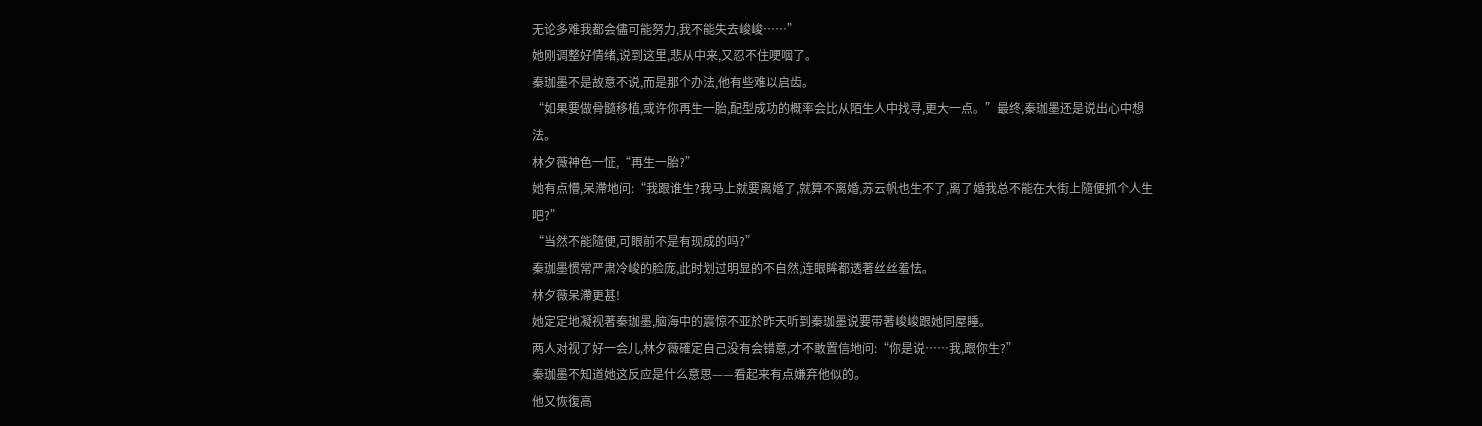无论多难我都会儘可能努力,我不能失去峻峻……”
她刚调整好情绪,说到这里,悲从中来,又忍不住哽咽了。
秦珈墨不是故意不说,而是那个办法,他有些难以启齿。
“如果要做骨髓移植,或许你再生一胎,配型成功的概率会比从陌生人中找寻,更大一点。”最终,秦珈墨还是说出心中想法。
林夕薇神色一怔,“再生一胎?”
她有点懵,呆滯地问:“我跟谁生?我马上就要离婚了,就算不离婚,苏云帆也生不了,离了婚我总不能在大街上隨便抓个人生吧?”
“当然不能隨便,可眼前不是有现成的吗?”
秦珈墨惯常严肃冷峻的脸庞,此时划过明显的不自然,连眼眸都透著丝丝羞怯。
林夕薇呆滯更甚!
她定定地凝视著秦珈墨,脑海中的震惊不亚於昨天听到秦珈墨说要带著峻峻跟她同屋睡。
两人对视了好一会儿,林夕薇確定自己没有会错意,才不敢置信地问:“你是说……我,跟你生?”
秦珈墨不知道她这反应是什么意思——看起来有点嫌弃他似的。
他又恢復高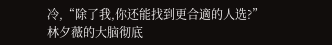冷,“除了我,你还能找到更合適的人选?”
林夕薇的大脑彻底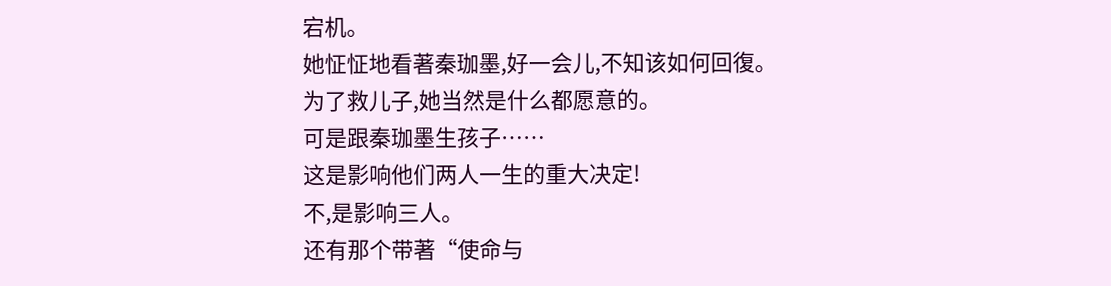宕机。
她怔怔地看著秦珈墨,好一会儿,不知该如何回復。
为了救儿子,她当然是什么都愿意的。
可是跟秦珈墨生孩子……
这是影响他们两人一生的重大决定!
不,是影响三人。
还有那个带著“使命与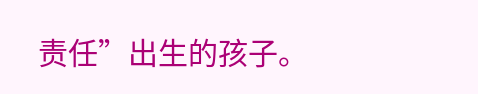责任”出生的孩子。